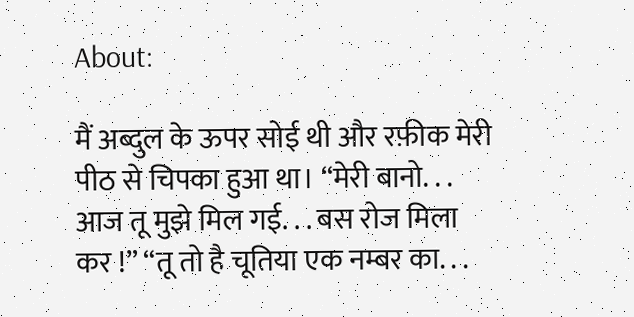About:

मैं अब्दुल के ऊपर सोई थी और रफ़ीक मेरी पीठ से चिपका हुआ था। “मेरी बानो. . . आज तू मुझे मिल गई. . . बस रोज मिला कर !” “तू तो है चूतिया एक नम्बर का. . .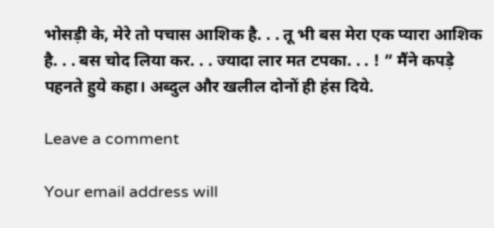भोसड़ी के, मेरे तो पचास आशिक है. . . तू भी बस मेरा एक प्यारा आशिक है. . . बस चोद लिया कर. . . ज्यादा लार मत टपका. . . ! ” मैंने कपड़े पहनते हुये कहा। अब्दुल और खलील दोनों ही हंस दिये.

Leave a comment

Your email address will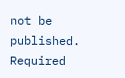not be published. Required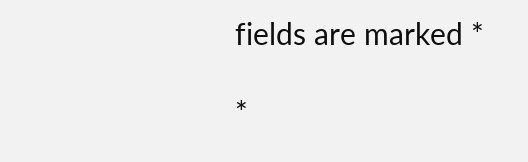fields are marked *

*